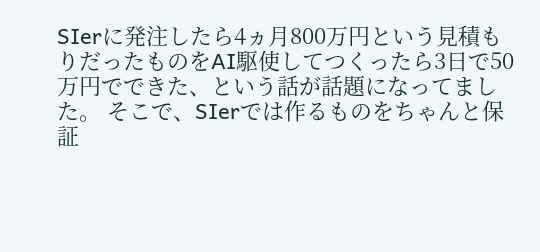SIerに発注したら4ヵ月800万円という見積もりだったものをAI駆使してつくったら3日で50万円でできた、という話が話題になってました。 そこで、SIerでは作るものをちゃんと保証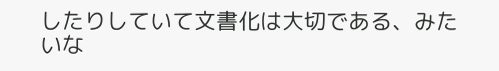したりしていて文書化は大切である、みたいな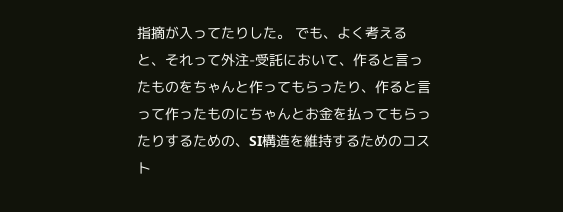指摘が入ってたりした。 でも、よく考えると、それって外注-受託において、作ると言ったものをちゃんと作ってもらったり、作ると言って作ったものにちゃんとお金を払ってもらったりするための、SI構造を維持するためのコスト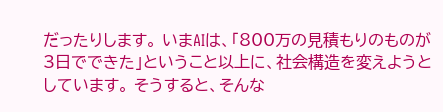だったりします。 いまAIは、「800万の見積もりのものが3日でできた」ということ以上に、社会構造を変えようとしています。 そうすると、そんな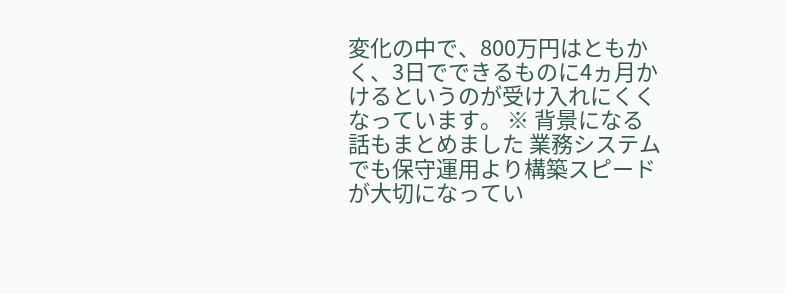変化の中で、800万円はともかく、3日でできるものに4ヵ月かけるというのが受け入れにくくなっています。 ※ 背景になる話もまとめました 業務システムでも保守運用より構築スピードが大切になってい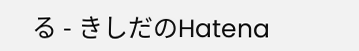る - きしだのHatena